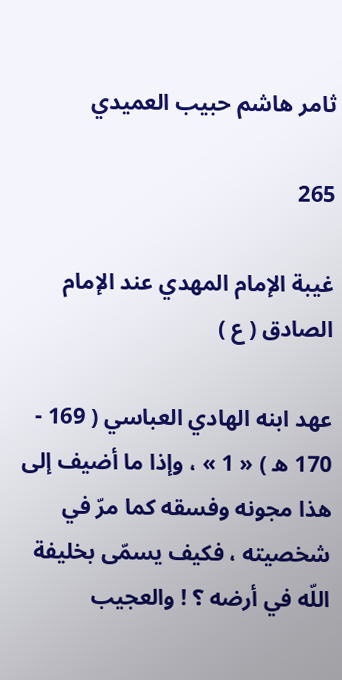ثامر هاشم حبيب العميدي

265

غيبة الإمام المهدي عند الإمام الصادق ( ع )

عهد ابنه الهادي العباسي ( 169 - 170 ه ) « 1 » ، وإذا ما أضيف إلى هذا مجونه وفسقه كما مرّ في شخصيته ، فكيف يسمّى بخليفة اللّه في أرضه ؟ ! والعجيب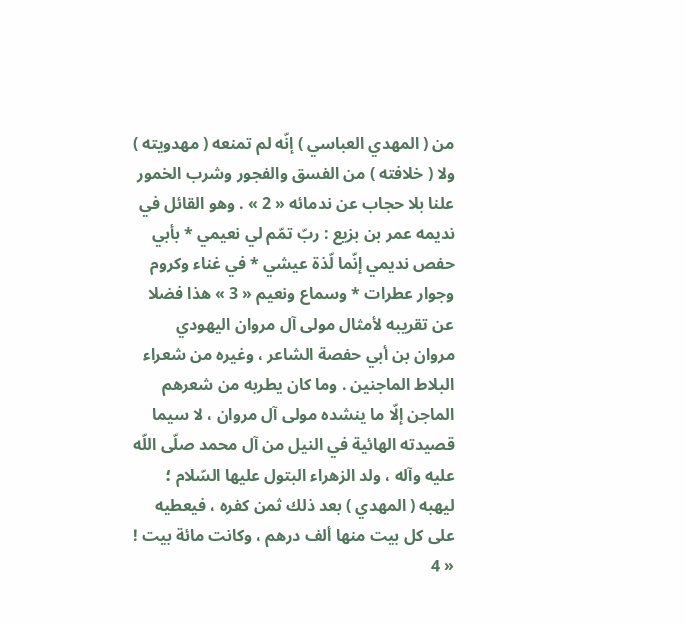من ( المهدي العباسي ) إنّه لم تمنعه ( مهدويته ) ولا ( خلافته ) من الفسق والفجور وشرب الخمور علنا بلا حجاب عن ندمائه « 2 » . وهو القائل في نديمه عمر بن بزيع : ربّ تمّم لي نعيمي * بأبي حفص نديمي إنّما لّذة عيشي * في غناء وكروم وجوار عطرات * وسماع ونعيم « 3 » هذا فضلا عن تقريبه لأمثال مولى آل مروان اليهودي مروان بن أبي حفصة الشاعر ، وغيره من شعراء البلاط الماجنين . وما كان يطربه من شعرهم الماجن إلّا ما ينشده مولى آل مروان ، لا سيما قصيدته الهائية في النيل من آل محمد صلّى اللّه عليه وآله ، ولد الزهراء البتول عليها السّلام ؛ ليهبه ( المهدي ) بعد ذلك ثمن كفره ، فيعطيه على كل بيت منها ألف درهم ، وكانت مائة بيت ! « 4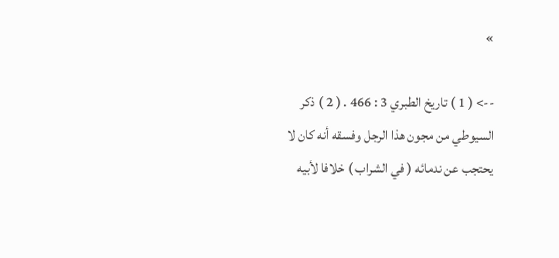»

--> ( 1 ) تاريخ الطبري 3 : 466 . ( 2 ) ذكر السيوطي من مجون هذا الرجل وفسقه أنه كان لا يحتجب عن ندمائه ( في الشراب ) خلافا لأبيه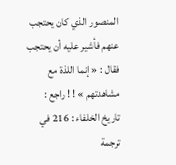المنصور الذي كان يحتجب عنهم فأشير عليه أن يحتجب فقال : « إنما اللذة مع مشاهدتهم » ! ! راجع : تاريخ الخلفاء : 216 في ترجمة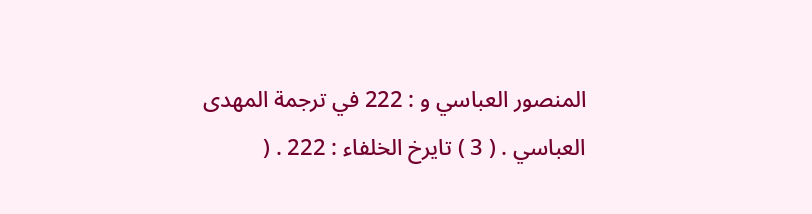المنصور العباسي و : 222 في ترجمة المهدى العباسي . ( 3 ) تايرخ الخلفاء : 222 . (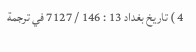4 ) تاريخ بغداد 13 : 146 / 7127 في ترجمة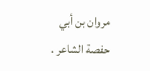مروان بن أبي حفصة الشاعر .